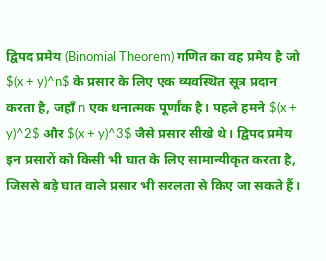द्विपद प्रमेय (Binomial Theorem) गणित का वह प्रमेय है जो $(x + y)^n$ के प्रसार के लिए एक व्यवस्थित सूत्र प्रदान करता है, जहाँ n एक धनात्मक पूर्णांक है। पहले हमने $(x + y)^2$ और $(x + y)^3$ जैसे प्रसार सीखे थे। द्विपद प्रमेय इन प्रसारों को किसी भी घात के लिए सामान्यीकृत करता है, जिससे बड़े घात वाले प्रसार भी सरलता से किए जा सकते हैं।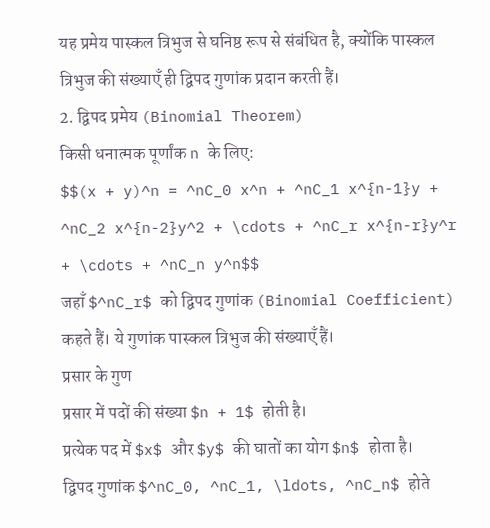यह प्रमेय पास्कल त्रिभुज से घनिष्ठ रूप से संबंधित है, क्योंकि पास्कल त्रिभुज की संख्याएँ ही द्विपद गुणांक प्रदान करती हैं।
2. द्विपद प्रमेय (Binomial Theorem)
किसी धनात्मक पूर्णांक n के लिए:
$$(x + y)^n = ^nC_0 x^n + ^nC_1 x^{n-1}y + ^nC_2 x^{n-2}y^2 + \cdots + ^nC_r x^{n-r}y^r + \cdots + ^nC_n y^n$$
जहाँ $^nC_r$ को द्विपद गुणांक (Binomial Coefficient) कहते हैं। ये गुणांक पास्कल त्रिभुज की संख्याएँ हैं।
प्रसार के गुण
प्रसार में पदों की संख्या $n + 1$ होती है।
प्रत्येक पद में $x$ और $y$ की घातों का योग $n$ होता है।
द्विपद गुणांक $^nC_0, ^nC_1, \ldots, ^nC_n$ होते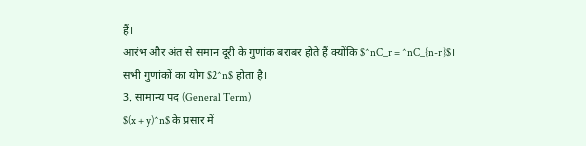हैं।
आरंभ और अंत से समान दूरी के गुणांक बराबर होते हैं क्योंकि $^nC_r = ^nC_{n-r}$।
सभी गुणांकों का योग $2^n$ होता है।
3. सामान्य पद (General Term)
$(x + y)^n$ के प्रसार में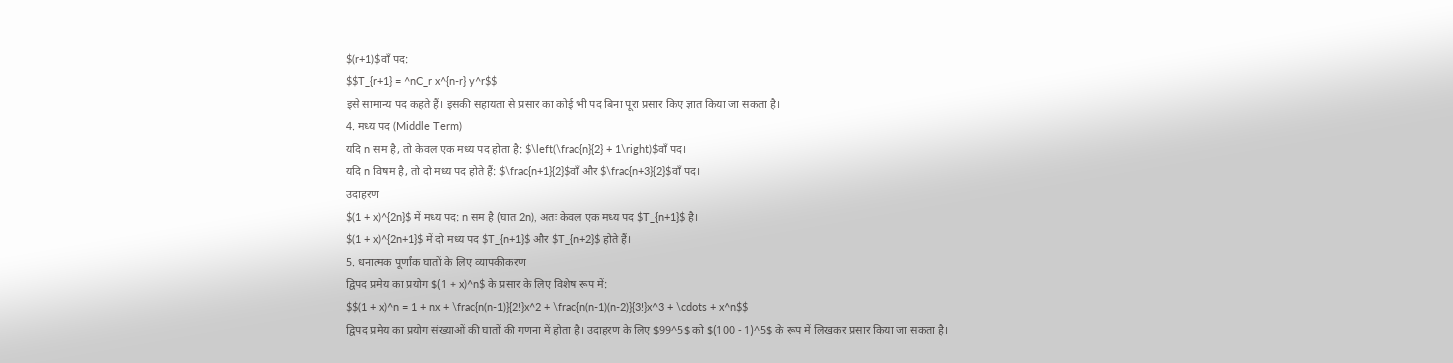$(r+1)$वाँ पद:
$$T_{r+1} = ^nC_r x^{n-r} y^r$$
इसे सामान्य पद कहते हैं। इसकी सहायता से प्रसार का कोई भी पद बिना पूरा प्रसार किए ज्ञात किया जा सकता है।
4. मध्य पद (Middle Term)
यदि n सम है, तो केवल एक मध्य पद होता है: $\left(\frac{n}{2} + 1\right)$वाँ पद।
यदि n विषम है, तो दो मध्य पद होते हैं: $\frac{n+1}{2}$वाँ और $\frac{n+3}{2}$वाँ पद।
उदाहरण
$(1 + x)^{2n}$ में मध्य पद: n सम है (घात 2n), अतः केवल एक मध्य पद $T_{n+1}$ है।
$(1 + x)^{2n+1}$ में दो मध्य पद $T_{n+1}$ और $T_{n+2}$ होते हैं।
5. धनात्मक पूर्णांक घातों के लिए व्यापकीकरण
द्विपद प्रमेय का प्रयोग $(1 + x)^n$ के प्रसार के लिए विशेष रूप में:
$$(1 + x)^n = 1 + nx + \frac{n(n-1)}{2!}x^2 + \frac{n(n-1)(n-2)}{3!}x^3 + \cdots + x^n$$
द्विपद प्रमेय का प्रयोग संख्याओं की घातों की गणना में होता है। उदाहरण के लिए $99^5$ को $(100 - 1)^5$ के रूप में लिखकर प्रसार किया जा सकता है।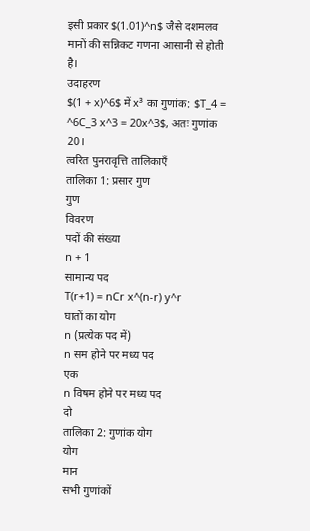इसी प्रकार $(1.01)^n$ जैसे दशमलव मानों की सन्निकट गणना आसानी से होती है।
उदाहरण
$(1 + x)^6$ में x³ का गुणांक: $T_4 = ^6C_3 x^3 = 20x^3$, अतः गुणांक 20।
त्वरित पुनरावृत्ति तालिकाएँ
तालिका 1: प्रसार गुण
गुण
विवरण
पदों की संख्या
n + 1
सामान्य पद
T(r+1) = nCr x^(n-r) y^r
घातों का योग
n (प्रत्येक पद में)
n सम होने पर मध्य पद
एक
n विषम होने पर मध्य पद
दो
तालिका 2: गुणांक योग
योग
मान
सभी गुणांकों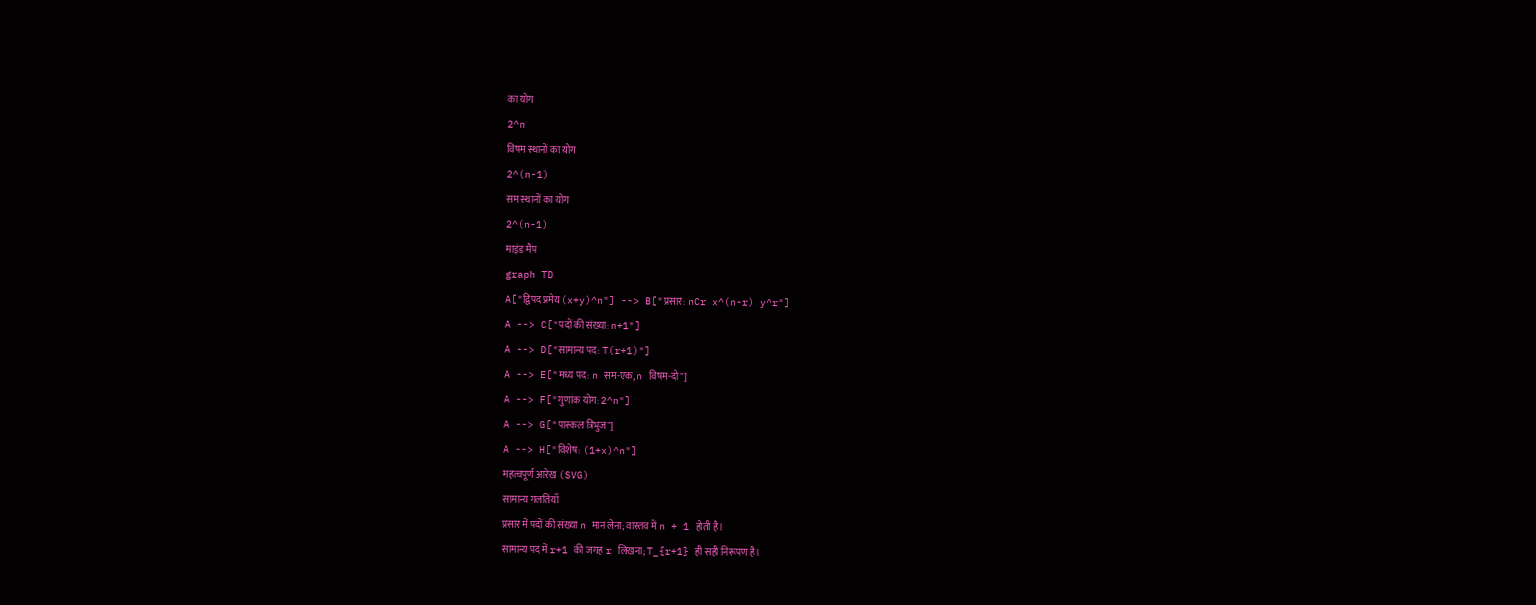का योग
2^n
विषम स्थानों का योग
2^(n-1)
सम स्थानों का योग
2^(n-1)
माइंड मैप
graph TD
A["द्विपद प्रमेय (x+y)^n"] --> B["प्रसार: nCr x^(n-r) y^r"]
A --> C["पदों की संख्या: n+1"]
A --> D["सामान्य पद: T(r+1)"]
A --> E["मध्य पद: n सम-एक, n विषम-दो"]
A --> F["गुणांक योग: 2^n"]
A --> G["पास्कल त्रिभुज"]
A --> H["विशेष: (1+x)^n"]
महत्वपूर्ण आरेख (SVG)
सामान्य गलतियाँ
प्रसार में पदों की संख्या n मान लेना; वास्तव में n + 1 होती है।
सामान्य पद में r+1 की जगह r लिखना; T_{r+1} ही सही निरूपण है।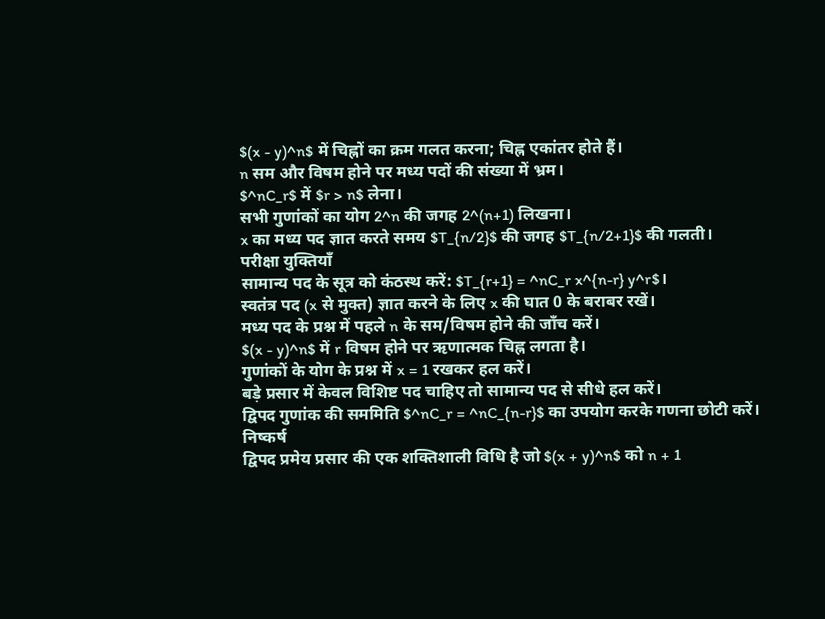$(x - y)^n$ में चिह्नों का क्रम गलत करना; चिह्न एकांतर होते हैं।
n सम और विषम होने पर मध्य पदों की संख्या में भ्रम।
$^nC_r$ में $r > n$ लेना।
सभी गुणांकों का योग 2^n की जगह 2^(n+1) लिखना।
x का मध्य पद ज्ञात करते समय $T_{n/2}$ की जगह $T_{n/2+1}$ की गलती।
परीक्षा युक्तियाँ
सामान्य पद के सूत्र को कंठस्थ करें: $T_{r+1} = ^nC_r x^{n-r} y^r$।
स्वतंत्र पद (x से मुक्त) ज्ञात करने के लिए x की घात 0 के बराबर रखें।
मध्य पद के प्रश्न में पहले n के सम/विषम होने की जाँच करें।
$(x - y)^n$ में r विषम होने पर ऋणात्मक चिह्न लगता है।
गुणांकों के योग के प्रश्न में x = 1 रखकर हल करें।
बड़े प्रसार में केवल विशिष्ट पद चाहिए तो सामान्य पद से सीधे हल करें।
द्विपद गुणांक की सममिति $^nC_r = ^nC_{n-r}$ का उपयोग करके गणना छोटी करें।
निष्कर्ष
द्विपद प्रमेय प्रसार की एक शक्तिशाली विधि है जो $(x + y)^n$ को n + 1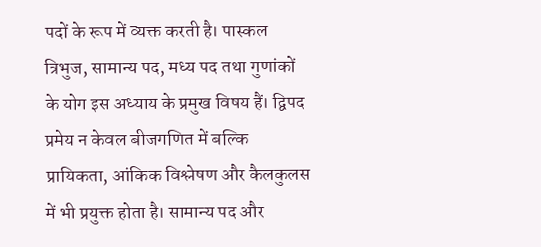पदों के रूप में व्यक्त करती है। पास्कल त्रिभुज, सामान्य पद, मध्य पद तथा गुणांकों के योग इस अध्याय के प्रमुख विषय हैं। द्विपद प्रमेय न केवल बीजगणित में बल्कि प्रायिकता, आंकिक विश्लेषण और कैलकुलस में भी प्रयुक्त होता है। सामान्य पद और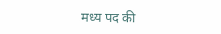मध्य पद की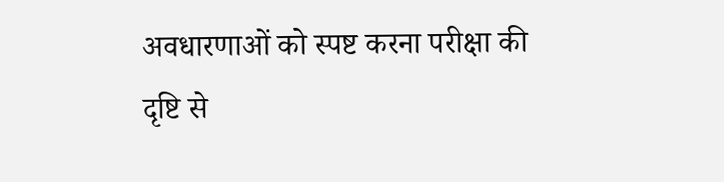अवधारणाओं को स्पष्ट करना परीक्षा की दृष्टि से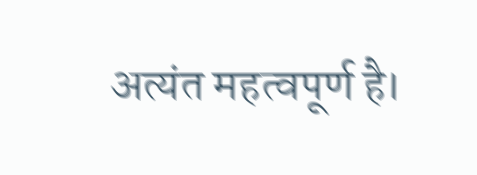अत्यंत महत्वपूर्ण है।